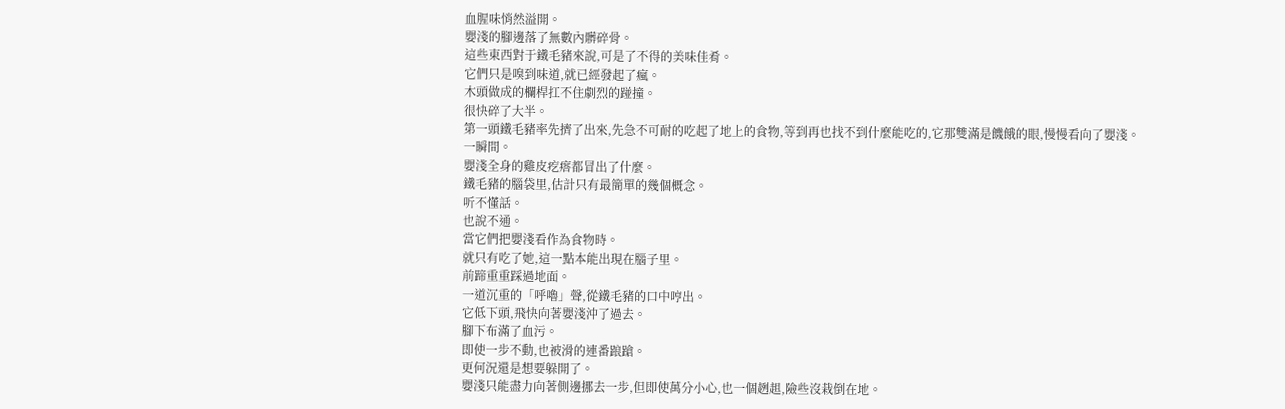血腥味悄然溢開。
嬰淺的腳邊落了無數內髒碎骨。
這些東西對于鐵毛豬來說,可是了不得的美味佳肴。
它們只是嗅到味道,就已經發起了瘋。
木頭做成的欄桿扛不住劇烈的踫撞。
很快碎了大半。
第一頭鐵毛豬率先擠了出來,先急不可耐的吃起了地上的食物,等到再也找不到什麼能吃的,它那雙滿是饑餓的眼,慢慢看向了嬰淺。
一瞬間。
嬰淺全身的雞皮疙瘩都冒出了什麼。
鐵毛豬的腦袋里,估計只有最簡單的幾個概念。
听不懂話。
也說不通。
當它們把嬰淺看作為食物時。
就只有吃了她,這一點本能出現在腦子里。
前蹄重重踩過地面。
一道沉重的「呼嚕」聲,從鐵毛豬的口中哼出。
它低下頭,飛快向著嬰淺沖了過去。
腳下布滿了血污。
即使一步不動,也被滑的連番踉蹌。
更何況還是想要躲開了。
嬰淺只能盡力向著側邊挪去一步,但即使萬分小心,也一個趔趄,險些沒栽倒在地。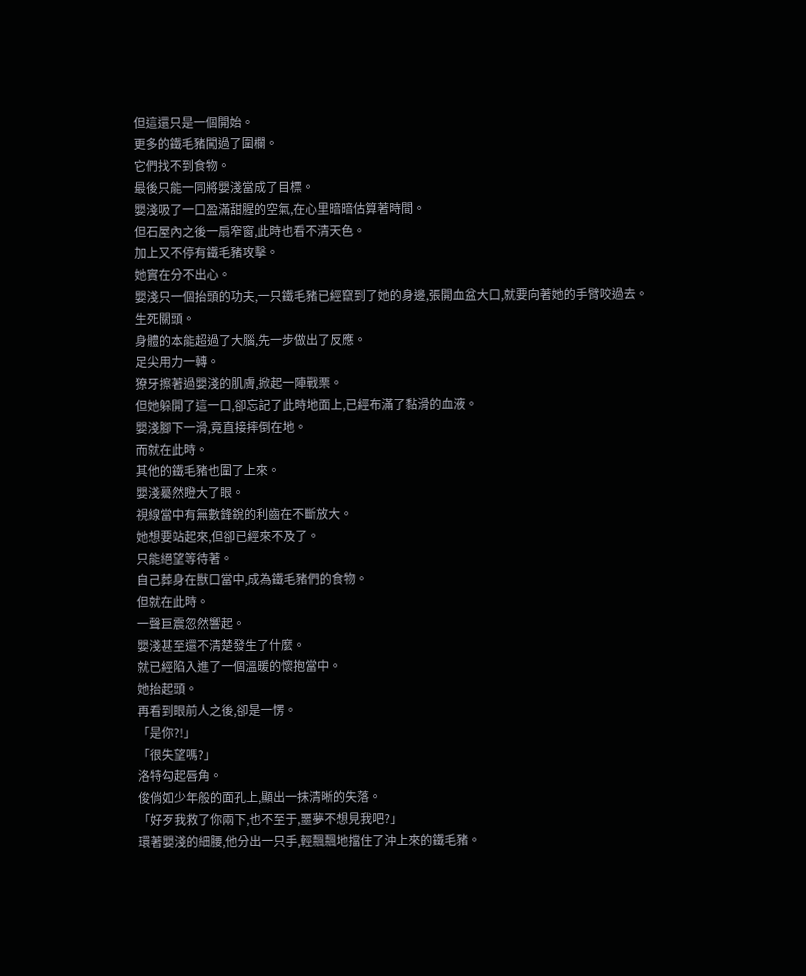但這還只是一個開始。
更多的鐵毛豬闖過了圍欄。
它們找不到食物。
最後只能一同將嬰淺當成了目標。
嬰淺吸了一口盈滿甜腥的空氣,在心里暗暗估算著時間。
但石屋內之後一扇窄窗,此時也看不清天色。
加上又不停有鐵毛豬攻擊。
她實在分不出心。
嬰淺只一個抬頭的功夫,一只鐵毛豬已經竄到了她的身邊,張開血盆大口,就要向著她的手臂咬過去。
生死關頭。
身體的本能超過了大腦,先一步做出了反應。
足尖用力一轉。
獠牙擦著過嬰淺的肌膚,掀起一陣戰栗。
但她躲開了這一口,卻忘記了此時地面上,已經布滿了黏滑的血液。
嬰淺腳下一滑,竟直接摔倒在地。
而就在此時。
其他的鐵毛豬也圍了上來。
嬰淺驀然瞪大了眼。
視線當中有無數鋒銳的利齒在不斷放大。
她想要站起來,但卻已經來不及了。
只能絕望等待著。
自己葬身在獸口當中,成為鐵毛豬們的食物。
但就在此時。
一聲巨震忽然響起。
嬰淺甚至還不清楚發生了什麼。
就已經陷入進了一個溫暖的懷抱當中。
她抬起頭。
再看到眼前人之後,卻是一愣。
「是你?!」
「很失望嗎?」
洛特勾起唇角。
俊俏如少年般的面孔上,顯出一抹清晰的失落。
「好歹我救了你兩下,也不至于,噩夢不想見我吧?」
環著嬰淺的細腰,他分出一只手,輕飄飄地擋住了沖上來的鐵毛豬。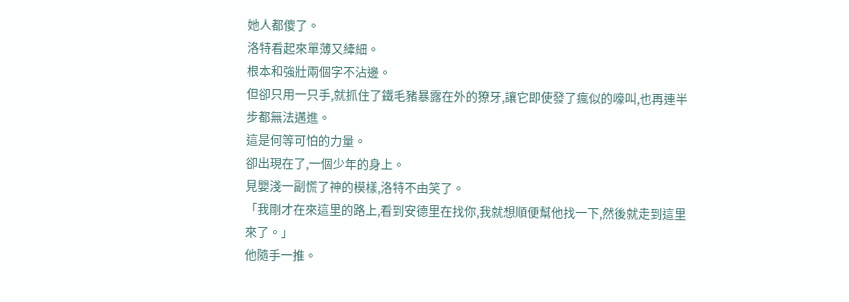她人都傻了。
洛特看起來單薄又縴細。
根本和強壯兩個字不沾邊。
但卻只用一只手,就抓住了鐵毛豬暴露在外的獠牙,讓它即使發了瘋似的嚎叫,也再連半步都無法邁進。
這是何等可怕的力量。
卻出現在了,一個少年的身上。
見嬰淺一副慌了神的模樣,洛特不由笑了。
「我剛才在來這里的路上,看到安德里在找你,我就想順便幫他找一下,然後就走到這里來了。」
他隨手一推。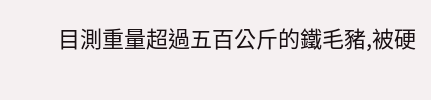目測重量超過五百公斤的鐵毛豬,被硬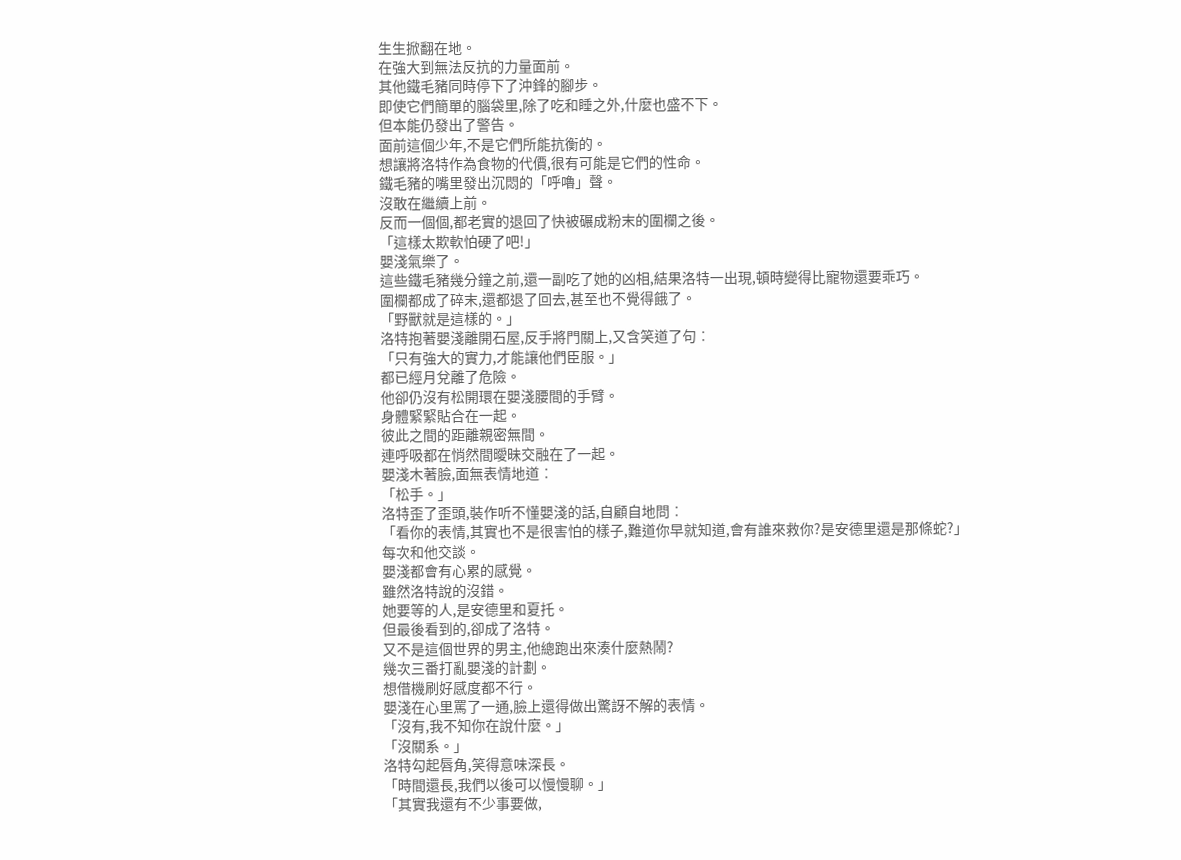生生掀翻在地。
在強大到無法反抗的力量面前。
其他鐵毛豬同時停下了沖鋒的腳步。
即使它們簡單的腦袋里,除了吃和睡之外,什麼也盛不下。
但本能仍發出了警告。
面前這個少年,不是它們所能抗衡的。
想讓將洛特作為食物的代價,很有可能是它們的性命。
鐵毛豬的嘴里發出沉悶的「呼嚕」聲。
沒敢在繼續上前。
反而一個個,都老實的退回了快被碾成粉末的圍欄之後。
「這樣太欺軟怕硬了吧!」
嬰淺氣樂了。
這些鐵毛豬幾分鐘之前,還一副吃了她的凶相,結果洛特一出現,頓時變得比寵物還要乖巧。
圍欄都成了碎末,還都退了回去,甚至也不覺得餓了。
「野獸就是這樣的。」
洛特抱著嬰淺離開石屋,反手將門關上,又含笑道了句︰
「只有強大的實力,才能讓他們臣服。」
都已經月兌離了危險。
他卻仍沒有松開環在嬰淺腰間的手臂。
身體緊緊貼合在一起。
彼此之間的距離親密無間。
連呼吸都在悄然間曖昧交融在了一起。
嬰淺木著臉,面無表情地道︰
「松手。」
洛特歪了歪頭,裝作听不懂嬰淺的話,自顧自地問︰
「看你的表情,其實也不是很害怕的樣子,難道你早就知道,會有誰來救你?是安德里還是那條蛇?」
每次和他交談。
嬰淺都會有心累的感覺。
雖然洛特說的沒錯。
她要等的人,是安德里和夏托。
但最後看到的,卻成了洛特。
又不是這個世界的男主,他總跑出來湊什麼熱鬧?
幾次三番打亂嬰淺的計劃。
想借機刷好感度都不行。
嬰淺在心里罵了一通,臉上還得做出驚訝不解的表情。
「沒有,我不知你在說什麼。」
「沒關系。」
洛特勾起唇角,笑得意味深長。
「時間還長,我們以後可以慢慢聊。」
「其實我還有不少事要做,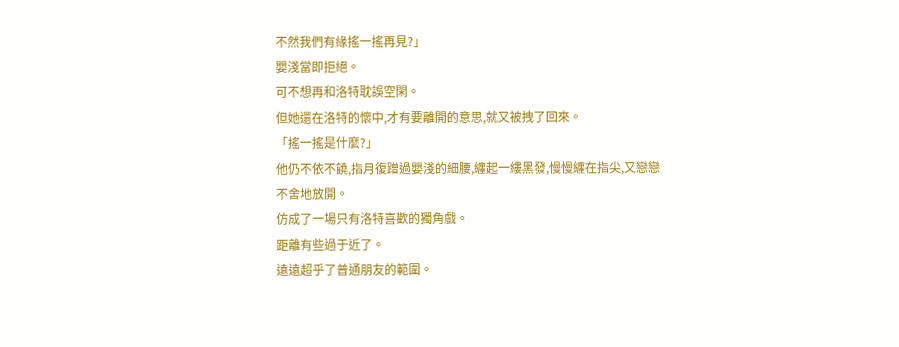不然我們有緣搖一搖再見?」
嬰淺當即拒絕。
可不想再和洛特耽誤空閑。
但她還在洛特的懷中,才有要離開的意思,就又被拽了回來。
「搖一搖是什麼?」
他仍不依不饒,指月復蹭過嬰淺的細腰,纏起一縷黑發,慢慢纏在指尖,又戀戀不舍地放開。
仿成了一場只有洛特喜歡的獨角戲。
距離有些過于近了。
遠遠超乎了普通朋友的範圍。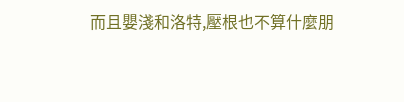而且嬰淺和洛特,壓根也不算什麼朋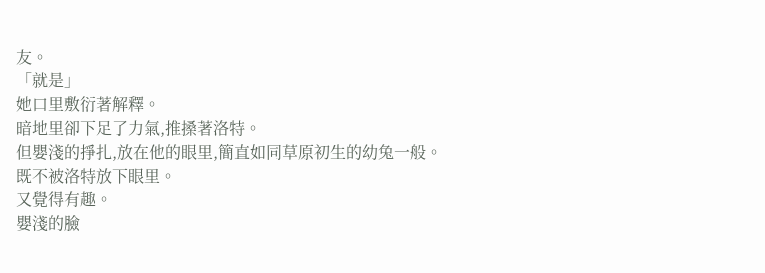友。
「就是」
她口里敷衍著解釋。
暗地里卻下足了力氣,推搡著洛特。
但嬰淺的掙扎,放在他的眼里,簡直如同草原初生的幼兔一般。
既不被洛特放下眼里。
又覺得有趣。
嬰淺的臉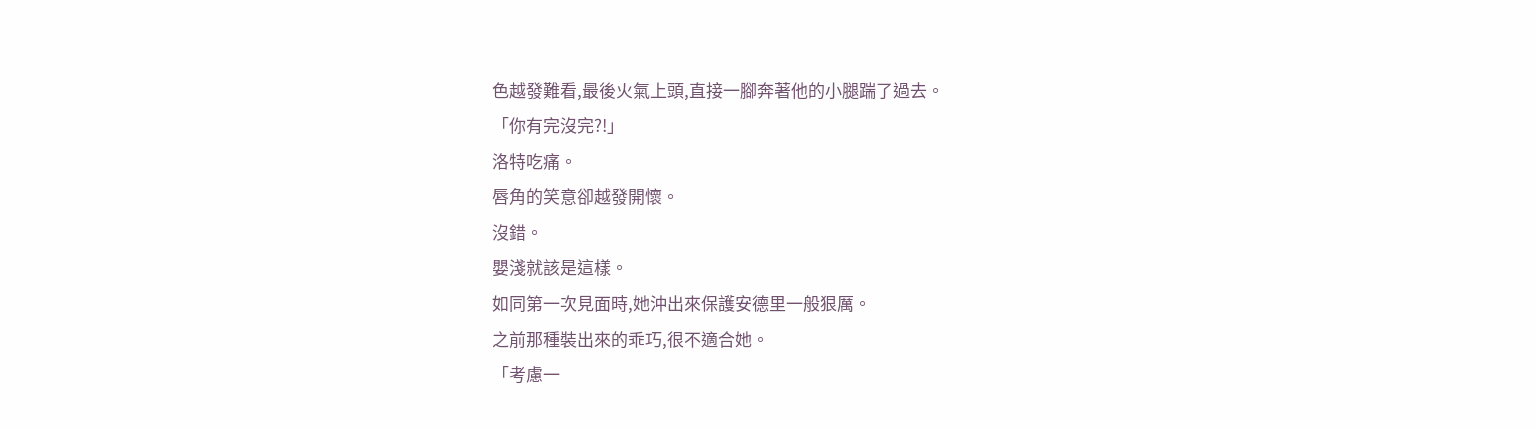色越發難看,最後火氣上頭,直接一腳奔著他的小腿踹了過去。
「你有完沒完?!」
洛特吃痛。
唇角的笑意卻越發開懷。
沒錯。
嬰淺就該是這樣。
如同第一次見面時,她沖出來保護安德里一般狠厲。
之前那種裝出來的乖巧,很不適合她。
「考慮一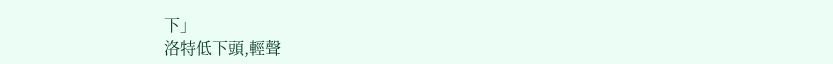下」
洛特低下頭,輕聲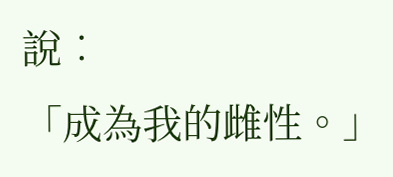說︰
「成為我的雌性。」